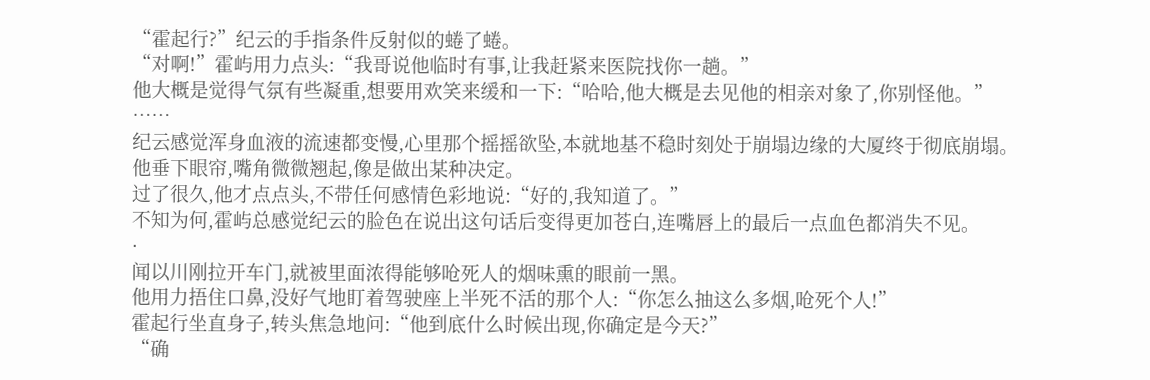“霍起行?”纪云的手指条件反射似的蜷了蜷。
“对啊!”霍屿用力点头:“我哥说他临时有事,让我赶紧来医院找你一趟。”
他大概是觉得气氛有些凝重,想要用欢笑来缓和一下:“哈哈,他大概是去见他的相亲对象了,你别怪他。”
……
纪云感觉浑身血液的流速都变慢,心里那个摇摇欲坠,本就地基不稳时刻处于崩塌边缘的大厦终于彻底崩塌。
他垂下眼帘,嘴角微微翘起,像是做出某种决定。
过了很久,他才点点头,不带任何感情色彩地说:“好的,我知道了。”
不知为何,霍屿总感觉纪云的脸色在说出这句话后变得更加苍白,连嘴唇上的最后一点血色都消失不见。
·
闻以川刚拉开车门,就被里面浓得能够呛死人的烟味熏的眼前一黑。
他用力捂住口鼻,没好气地盯着驾驶座上半死不活的那个人:“你怎么抽这么多烟,呛死个人!”
霍起行坐直身子,转头焦急地问:“他到底什么时候出现,你确定是今天?”
“确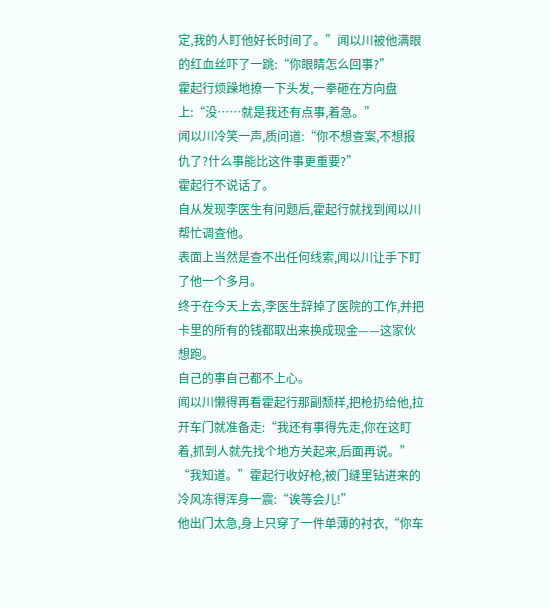定,我的人盯他好长时间了。”闻以川被他满眼的红血丝吓了一跳:“你眼睛怎么回事?”
霍起行烦躁地撩一下头发,一拳砸在方向盘上:“没……就是我还有点事,着急。”
闻以川冷笑一声,质问道:“你不想查案,不想报仇了?什么事能比这件事更重要?”
霍起行不说话了。
自从发现李医生有问题后,霍起行就找到闻以川帮忙调查他。
表面上当然是查不出任何线索,闻以川让手下盯了他一个多月。
终于在今天上去,李医生辞掉了医院的工作,并把卡里的所有的钱都取出来换成现金——这家伙想跑。
自己的事自己都不上心。
闻以川懒得再看霍起行那副颓样,把枪扔给他,拉开车门就准备走:“我还有事得先走,你在这盯着,抓到人就先找个地方关起来,后面再说。”
“我知道。”霍起行收好枪,被门缝里钻进来的冷风冻得浑身一震:“诶等会儿!”
他出门太急,身上只穿了一件单薄的衬衣,“你车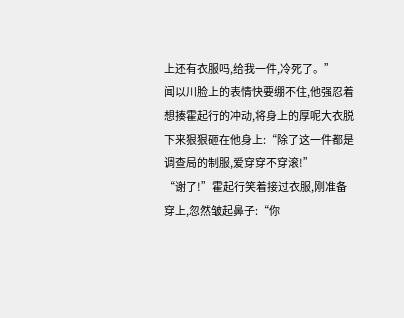上还有衣服吗,给我一件,冷死了。”
闻以川脸上的表情快要绷不住,他强忍着想揍霍起行的冲动,将身上的厚呢大衣脱下来狠狠砸在他身上:“除了这一件都是调查局的制服,爱穿穿不穿滚!”
“谢了!”霍起行笑着接过衣服,刚准备穿上,忽然皱起鼻子:“你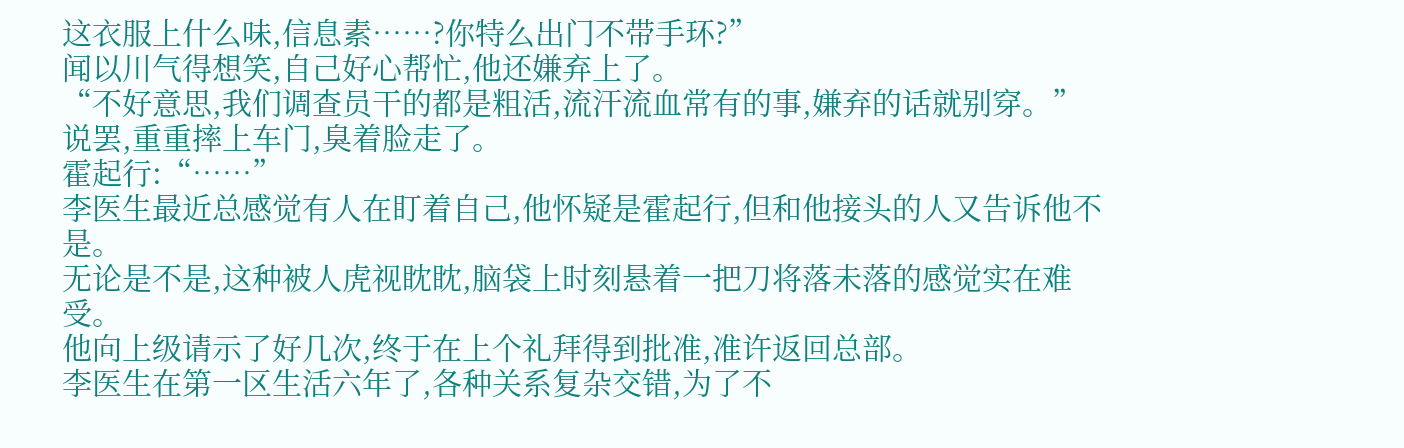这衣服上什么味,信息素……?你特么出门不带手环?”
闻以川气得想笑,自己好心帮忙,他还嫌弃上了。
“不好意思,我们调查员干的都是粗活,流汗流血常有的事,嫌弃的话就别穿。”
说罢,重重摔上车门,臭着脸走了。
霍起行:“……”
李医生最近总感觉有人在盯着自己,他怀疑是霍起行,但和他接头的人又告诉他不是。
无论是不是,这种被人虎视眈眈,脑袋上时刻悬着一把刀将落未落的感觉实在难受。
他向上级请示了好几次,终于在上个礼拜得到批准,准许返回总部。
李医生在第一区生活六年了,各种关系复杂交错,为了不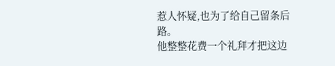惹人怀疑,也为了给自己留条后路。
他整整花费一个礼拜才把这边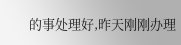的事处理好,昨天刚刚办理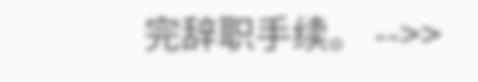完辞职手续。 -->>